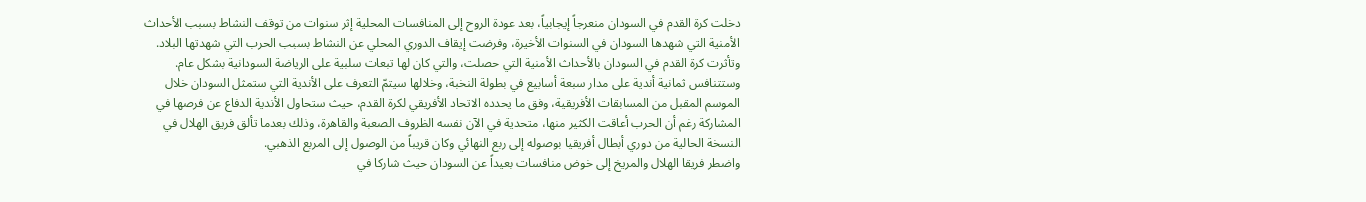دخلت كرة القدم في السودان منعرجاً إيجابياً، بعد عودة الروح إلى المنافسات المحلية إثر سنوات من توقف النشاط بسبب الأحداث الأمنية التي شهدها السودان في السنوات الأخيرة، وفرضت إيقاف الدوري المحلي عن النشاط بسبب الحرب التي شهدتها البلاد.
وتأثرت كرة القدم في السودان بالأحداث الأمنية التي حصلت، والتي كان لها تبعات سلبية على الرياضة السودانية بشكل عام.
وستتنافس ثمانية أندية على مدار سبعة أسابيع في بطولة النخبة، وخلالها سيتمّ التعرف على الأندية التي ستمثل السودان خلال الموسم المقبل من المسابقات الأفريقية، وفق ما يحدده الاتحاد الأفريقي لكرة القدم، حيث ستحاول الأندية الدفاع عن فرصها في المشاركة رغم أن الحرب أعاقت الكثير منها، متحدية في الآن نفسه الظروف الصعبة والقاهرة، وذلك بعدما تألق فريق الهلال في النسخة الحالية من دوري أبطال أفريقيا بوصوله إلى ربع النهائي وكان قريباً من الوصول إلى المربع الذهبي.
واضطر فريقا الهلال والمريخ إلى خوض منافسات بعيداً عن السودان حيث شاركا في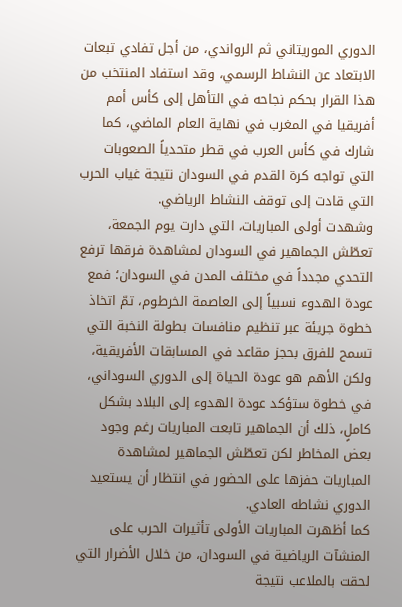الدوري الموريتاني ثم الرواندي، من أجل تفادي تبعات الابتعاد عن النشاط الرسمي، وقد استفاد المنتخب من هذا القرار بحكم نجاحه في التأهل إلى كأس أمم أفريقيا في المغرب في نهاية العام الماضي، كما شارك في كأس العرب في قطر متحدياً الصعوبات التي تواجه كرة القدم في السودان نتيجة غياب الحرب التي قادت إلى توقف النشاط الرياضي.
وشهدت أولى المباريات، التي دارت يوم الجمعة، تعطّش الجماهير في السودان لمشاهدة فرقها ترفع التحدي مجدداً في مختلف المدن في السودان؛ فمع عودة الهدوء نسبياً إلى العاصمة الخرطوم، تمّ اتخاذ خطوة جريئة عبر تنظيم منافسات بطولة النخبة التي تسمح للفرق بحجز مقاعد في المسابقات الأفريقية، ولكن الأهم هو عودة الحياة إلى الدوري السوداني، في خطوة ستؤكد عودة الهدوء إلى البلاد بشكل كاملٍ، ذلك أن الجماهير تابعت المباريات رغم وجود بعض المخاطر لكن تعطّش الجماهير لمشاهدة المباريات حفزها على الحضور في انتظار أن يستعيد الدوري نشاطه العادي.
كما أظهرت المباريات الأولى تأثيرات الحرب على المنشآت الرياضية في السودان، من خلال الأضرار التي لحقت بالملاعب نتيجة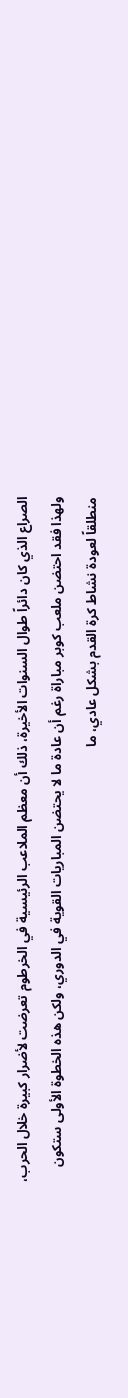الصراع الذي كان دائراً طوال السنوات الأخيرة، ذلك أن معظم الملاعب الرئيسية في الخرطوم تعرضت لأضرار كبيرة خلال الحرب، ولهذا فقد احتضن ملعب كوبر مباراة رغم أن عادة ما لا يحتضن المباريات القوية في الدوري، ولكن هذه الخطوة الأولى ستكون منطلقاً لعودة نشاط كرة القدم بشكل عادي، ما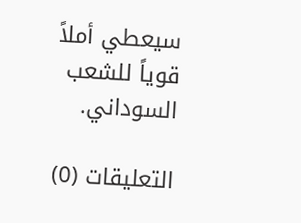سيعطي أملاً قوياً للشعب السوداني.

التعليقات (0)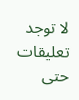لا توجد تعليقات حتى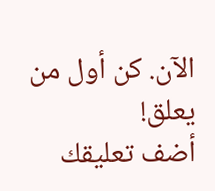الآن. كن أول من يعلق!
أضف تعليقك